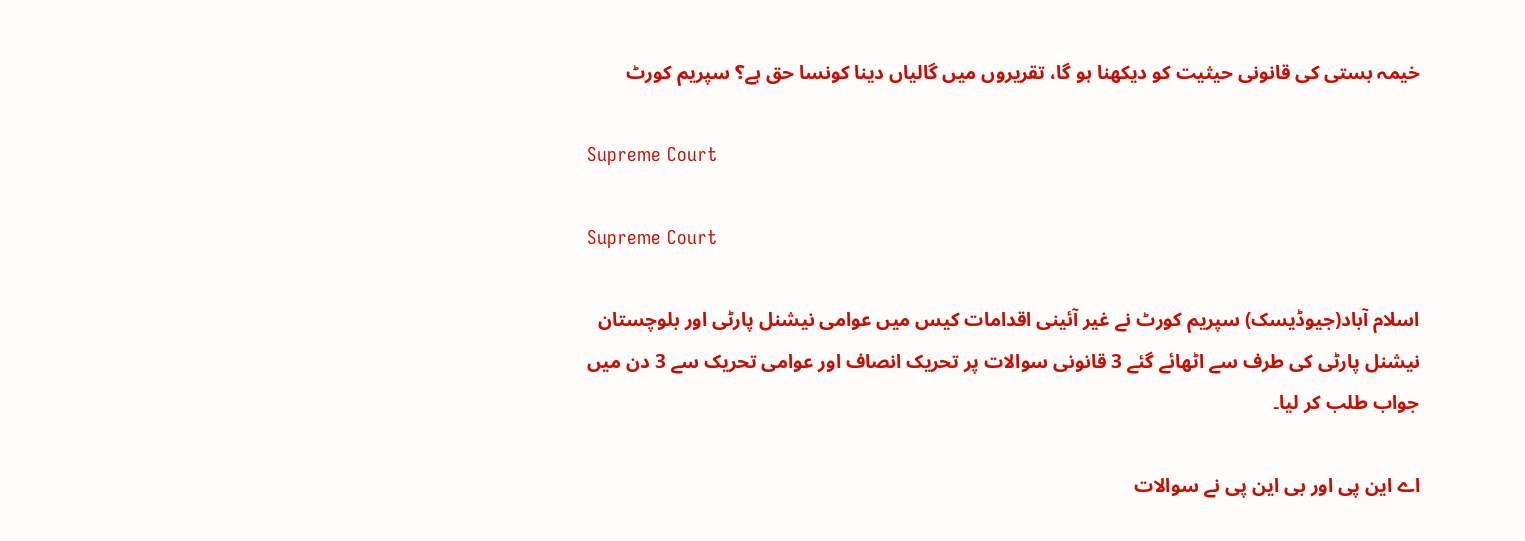خیمہ بستی کی قانونی حیثیت کو دیکھنا ہو گا، تقریروں میں گالیاں دینا کونسا حق ہے؟ سپریم کورٹ

Supreme Court

Supreme Court

اسلام آباد(جیوڈیسک) سپریم کورٹ نے غیر آئینی اقدامات کیس میں عوامی نیشنل پارٹی اور بلوچستان نیشنل پارٹی کی طرف سے اٹھائے گئے 3 قانونی سوالات پر تحریک انصاف اور عوامی تحریک سے 3 دن میں جواب طلب کر لیا۔

اے این پی اور بی این پی نے سوالات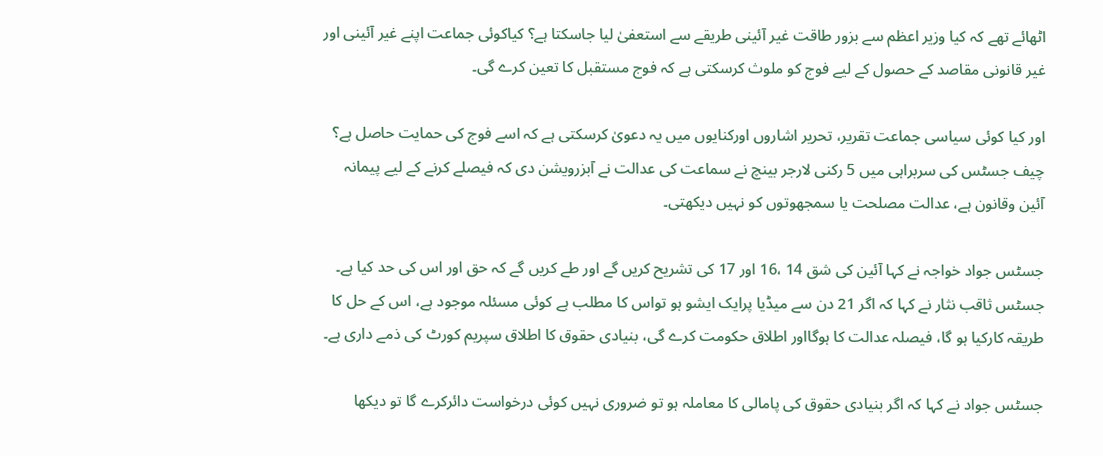اٹھائے تھے کہ کیا وزیر اعظم سے بزور طاقت غیر آئینی طریقے سے استعفیٰ لیا جاسکتا ہے؟ کیاکوئی جماعت اپنے غیر آئینی اور غیر قانونی مقاصد کے حصول کے لیے فوج کو ملوث کرسکتی ہے کہ فوج مستقبل کا تعین کرے گی۔

اور کیا کوئی سیاسی جماعت تقریر، تحریر اشاروں اورکنایوں میں یہ دعویٰ کرسکتی ہے کہ اسے فوج کی حمایت حاصل ہے؟ چیف جسٹس کی سربراہی میں 5 رکنی لارجر بینچ نے سماعت کی عدالت نے آبزرویشن دی کہ فیصلے کرنے کے لیے پیمانہ آئین وقانون ہے، عدالت مصلحت یا سمجھوتوں کو نہیں دیکھتی۔

جسٹس جواد خواجہ نے کہا آئین کی شق 14 ،16 اور 17 کی تشریح کریں گے اور طے کریں گے کہ حق اور اس کی حد کیا ہے۔ جسٹس ثاقب نثار نے کہا کہ اگر 21 دن سے میڈیا پرایک ایشو ہو تواس کا مطلب ہے کوئی مسئلہ موجود ہے، اس کے حل کا طریقہ کارکیا ہو گا، فیصلہ عدالت کا ہوگااور اطلاق حکومت کرے گی، بنیادی حقوق کا اطلاق سپریم کورٹ کی ذمے داری ہے۔

جسٹس جواد نے کہا کہ اگر بنیادی حقوق کی پامالی کا معاملہ ہو تو ضروری نہیں کوئی درخواست دائرکرے گا تو دیکھا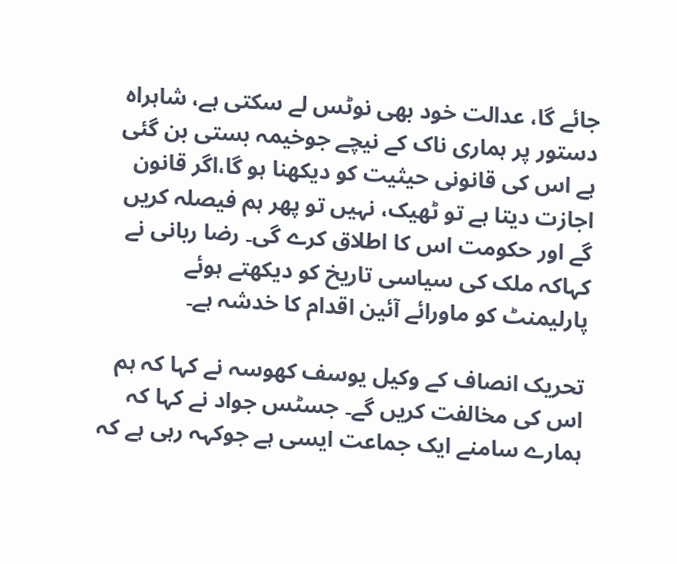جائے گا، عدالت خود بھی نوٹس لے سکتی ہے، شاہراہ دستور پر ہماری ناک کے نیچے جوخیمہ بستی بن گئی ہے اس کی قانونی حیثیت کو دیکھنا ہو گا،اگر قانون اجازت دیتا ہے تو ٹھیک، نہیں تو پھر ہم فیصلہ کریں گے اور حکومت اس کا اطلاق کرے گی۔ رضا ربانی نے کہاکہ ملک کی سیاسی تاریخ کو دیکھتے ہوئے پارلیمنٹ کو ماورائے آئین اقدام کا خدشہ ہے۔

تحریک انصاف کے وکیل یوسف کھوسہ نے کہا کہ ہم اس کی مخالفت کریں گے۔ جسٹس جواد نے کہا کہ ہمارے سامنے ایک جماعت ایسی ہے جوکہہ رہی ہے کہ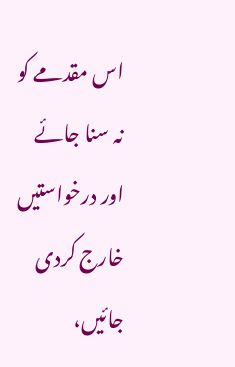اس مقدمے کو نہ سنا جائے اور درخواستیں خارج کردی جائیں،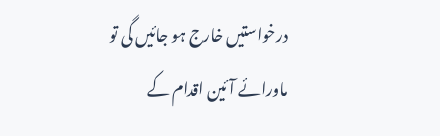درخواستیں خارج ہو جائیں گی تو ماورائے آئین اقدام کے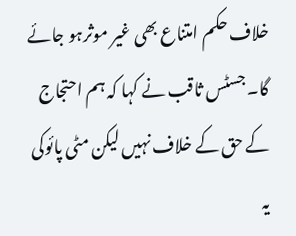خلاف حکم امتناع بھی غیر موثرہو جائے گا۔ جسٹس ثاقب نے کہا کہ ہم احتجاج کے حق کے خلاف نہیں لیکن مٹی پائوکی یہ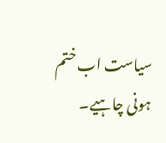سیاست اب ختم ہونی چاہیے۔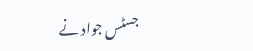جسٹس جواد نے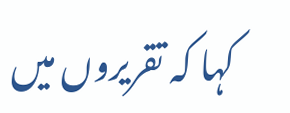کہا کہ تقریروں میں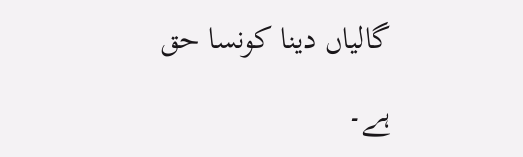گالیاں دینا کونسا حق ہے۔